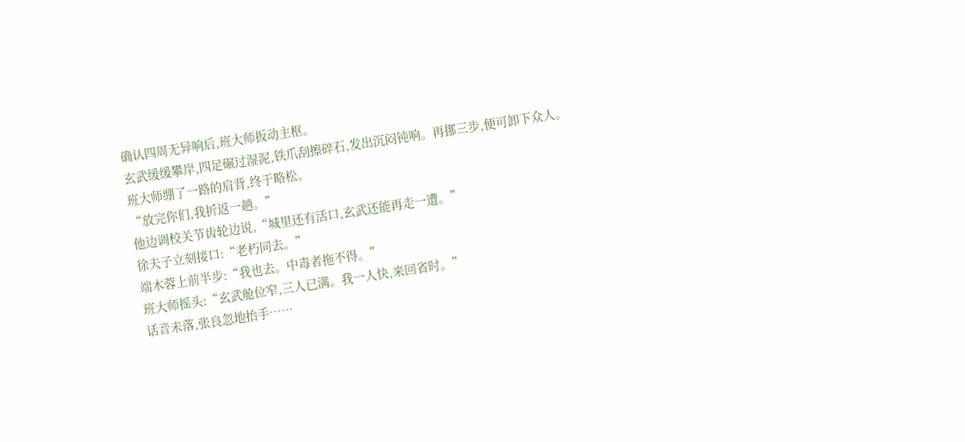确认四周无异响后,班大师扳动主枢。
玄武缓缓攀岸,四足碾过湿泥,铁爪刮擦碎石,发出沉闷钝响。再挪三步,便可卸下众人。
班大师绷了一路的肩背,终于略松。
“放完你们,我折返一趟。”
他边调校关节齿轮边说,“城里还有活口,玄武还能再走一遭。”
徐夫子立刻接口:“老朽同去。”
端木蓉上前半步:“我也去。中毒者拖不得。”
班大师摇头:“玄武舱位窄,三人已满。我一人快,来回省时。”
话音未落,张良忽地抬手……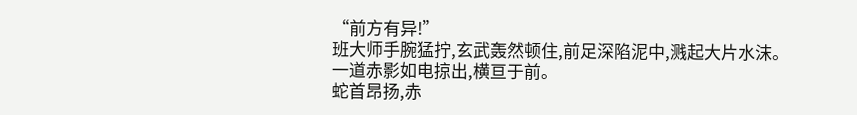“前方有异!”
班大师手腕猛拧,玄武轰然顿住,前足深陷泥中,溅起大片水沫。
一道赤影如电掠出,横亘于前。
蛇首昂扬,赤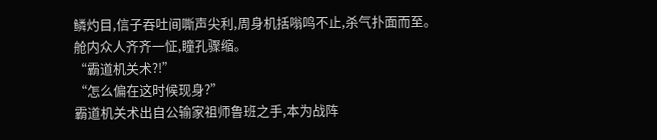鳞灼目,信子吞吐间嘶声尖利,周身机括嗡鸣不止,杀气扑面而至。
舱内众人齐齐一怔,瞳孔骤缩。
“霸道机关术?!”
“怎么偏在这时候现身?”
霸道机关术出自公输家祖师鲁班之手,本为战阵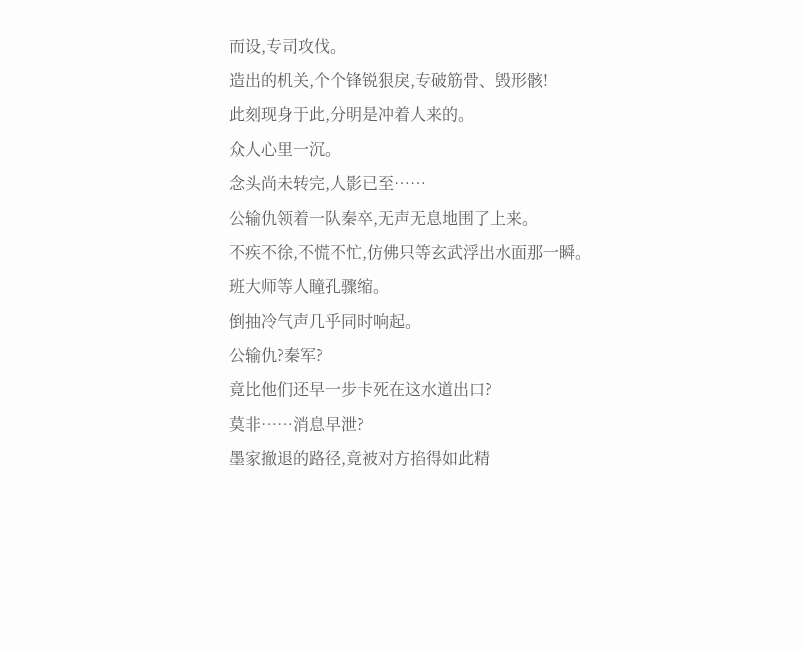而设,专司攻伐。
造出的机关,个个锋锐狠戾,专破筋骨、毁形骸!
此刻现身于此,分明是冲着人来的。
众人心里一沉。
念头尚未转完,人影已至……
公输仇领着一队秦卒,无声无息地围了上来。
不疾不徐,不慌不忙,仿佛只等玄武浮出水面那一瞬。
班大师等人瞳孔骤缩。
倒抽冷气声几乎同时响起。
公输仇?秦军?
竟比他们还早一步卡死在这水道出口?
莫非……消息早泄?
墨家撤退的路径,竟被对方掐得如此精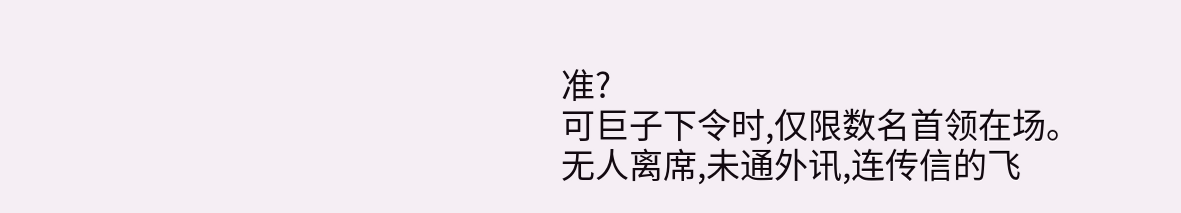准?
可巨子下令时,仅限数名首领在场。
无人离席,未通外讯,连传信的飞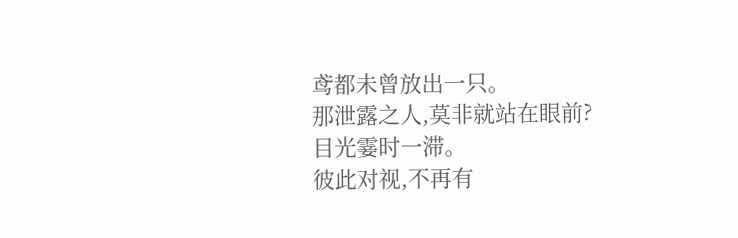鸢都未曾放出一只。
那泄露之人,莫非就站在眼前?
目光霎时一滞。
彼此对视,不再有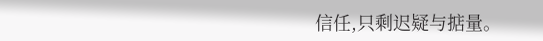信任,只剩迟疑与掂量。